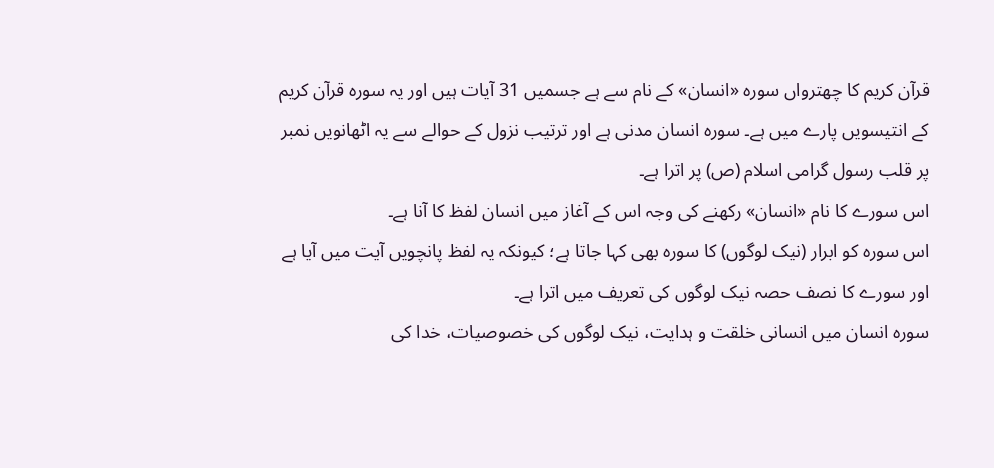قرآن کریم کا چھترواں سورہ «انسان» کے نام سے ہے جسمیں 31 آیات ہیں اور یہ سورہ قرآن کریم کے انتیسویں پارے میں ہے۔ سورہ انسان مدنی ہے اور ترتیب نزول کے حوالے سے یہ اٹھانویں نمبر پر قلب رسول گرامی اسلام (ص) پر اترا ہے۔
اس سورے کا نام «انسان» رکھنے کی وجہ اس کے آغاز میں انسان لفظ کا آنا ہے۔
اس سورہ کو ابرار (نیک لوگوں) کا سورہ بھی کہا جاتا ہے؛ کیونکہ یہ لفظ پانچویں آیت میں آیا ہے اور سورے کا نصف حصہ نیک لوگوں کی تعریف میں اترا ہے۔
سوره انسان میں انسانی خلقت و ہدایت، نیک لوگوں کی خصوصیات، خدا کی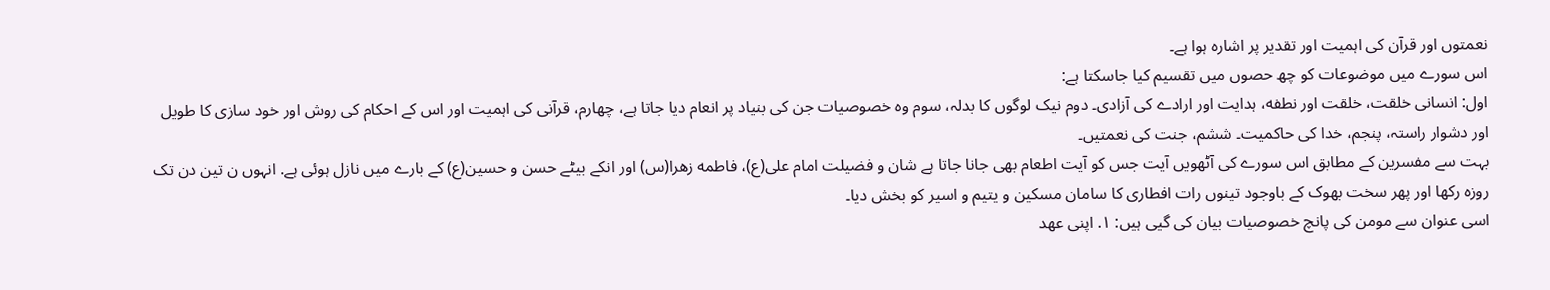نعمتوں اور قرآن کی اہمیت اور تقدیر پر اشارہ ہوا ہے۔
اس سورے میں موضوعات کو چھ حصوں میں تقسیم کیا جاسکتا ہے:
اول: انسانی خلقت، خلقت اور نطفه، ہدایت اور ارادے کی آزادی۔ دوم نیک لوگوں کا بدلہ، سوم وہ خصوصیات جن کی بنیاد پر انعام دیا جاتا ہے، چھارم، قرآنی کی اہمیت اور اس کے احکام کی روش اور خود سازی کا طویل اور دشوار راستہ، پنجم، خدا کی حاکمیت۔ ششم، جنت کی نعمتیں۔
بہت سے مفسرین کے مطابق اس سورے کی آٹھویں آیت جس کو آیت اطعام بھی جانا جاتا ہے شان و فضیلت امام علی(ع)، فاطمه زهرا(س) اور انکے بیٹے حسن و حسین(ع) کے بارے میں نازل ہوئی ہے. انہوں ن تین دن تک روزہ رکھا اور پھر سخت بھوک کے باوجود تینوں رات افطاری کا سامان مسکین و یتیم و اسیر کو بخش دیا۔
اسی عنوان سے مومن کی پانچ خصوصیات بیان کی گیی ہیں: ۱. اپنی عھد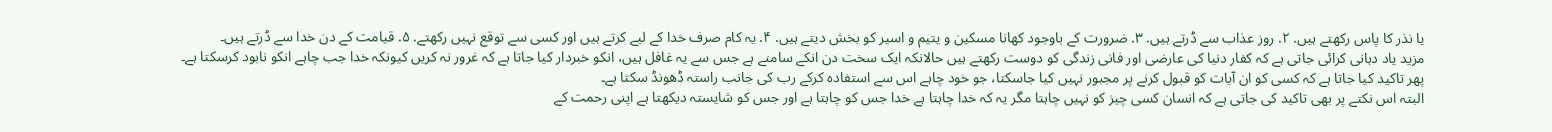یا نذر کا پاس رکھتے ہیں. ۲. روز عذاب سے ڈرتے ہیں. ۳. ضرورت کے باوجود کھانا مسکین و یتیم و اسیر کو بخش دیتے ہیں. ۴. یہ کام صرف خدا کے لیے کرتے ہیں اور کسی سے توقع نہیں رکھتے. ۵. قیامت کے دن خدا سے ڈرتے ہیں۔
مزید یاد دہانی کرائی جاتی ہے کہ کفار دنیا کی عارضی اور فانی زندگی کو دوست رکھتے ہیں حالانکہ ایک سخت دن انکے سامنے ہے جس سے یہ غافل ہیں، انکو خبردار کیا جاتا ہے کہ غرور نہ کریں کیونکہ خدا جب چاہے انکو نابود کرسکتا ہے۔
پھر تاکید کیا جاتا ہے کہ کسی کو ان آیات کو قبول کرنے پر مجبور نہیں کیا جاسکتا، جو خود چاہے اس سے استفادہ کرکے رب کی جانب راستہ ڈھونڈ سکتا ہے۔
البتہ اس نکتے پر بھی تاکید کی جاتی ہے کہ انسان کسی چیز کو نہیں چاہتا مگر یہ کہ خدا چاہتا ہے خدا جس کو چاہتا ہے اور جس کو شایستہ دیکھتا ہے اپنی رحمت کے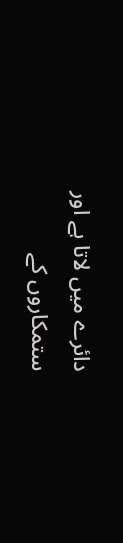دائرے میں لاتا ہے اور ستمکاروں کے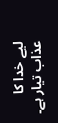لیے خدا کا عذاب تیار ہے۔